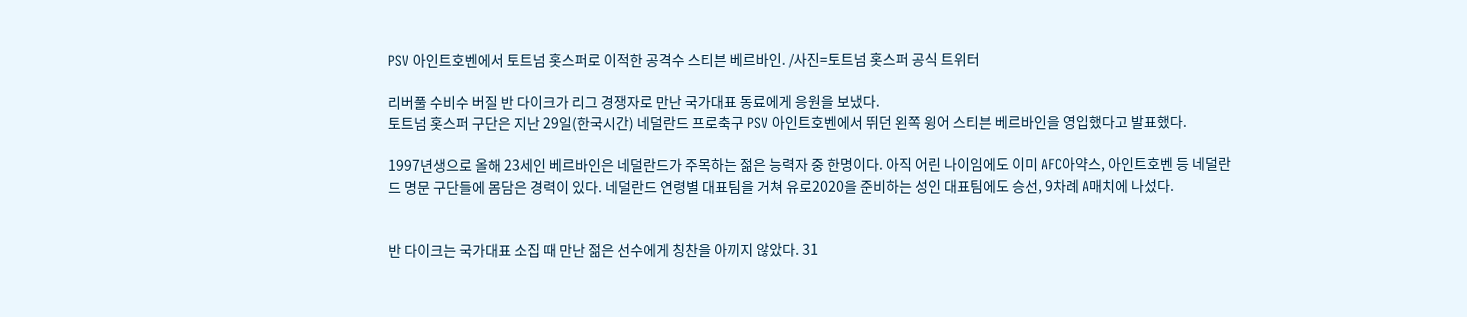PSV 아인트호벤에서 토트넘 홋스퍼로 이적한 공격수 스티븐 베르바인. /사진=토트넘 홋스퍼 공식 트위터

리버풀 수비수 버질 반 다이크가 리그 경쟁자로 만난 국가대표 동료에게 응원을 보냈다.
토트넘 홋스퍼 구단은 지난 29일(한국시간) 네덜란드 프로축구 PSV 아인트호벤에서 뛰던 왼쪽 윙어 스티븐 베르바인을 영입했다고 발표했다.

1997년생으로 올해 23세인 베르바인은 네덜란드가 주목하는 젊은 능력자 중 한명이다. 아직 어린 나이임에도 이미 AFC아약스, 아인트호벤 등 네덜란드 명문 구단들에 몸담은 경력이 있다. 네덜란드 연령별 대표팀을 거쳐 유로2020을 준비하는 성인 대표팀에도 승선, 9차례 A매치에 나섰다.


반 다이크는 국가대표 소집 때 만난 젊은 선수에게 칭찬을 아끼지 않았다. 31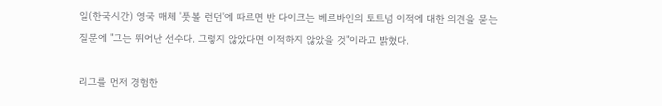일(한국시간) 영국 매체 '풋볼 런던'에 따르면 반 다이크는 베르바인의 토트넘 이적에 대한 의견을 묻는 질문에 "그는 뛰어난 선수다. 그렇지 않았다면 이적하지 않았을 것"이라고 밝혔다.

리그를 먼저 경험한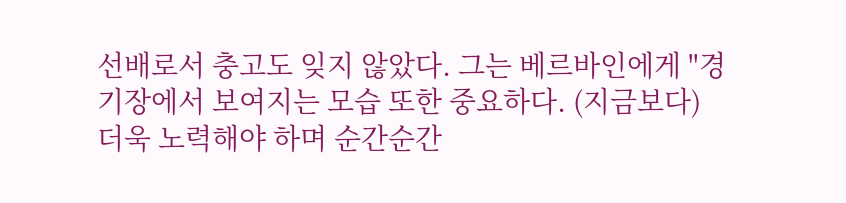선배로서 충고도 잊지 않았다. 그는 베르바인에게 "경기장에서 보여지는 모습 또한 중요하다. (지금보다) 더욱 노력해야 하며 순간순간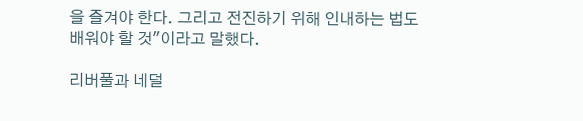을 즐겨야 한다. 그리고 전진하기 위해 인내하는 법도 배워야 할 것"이라고 말했다.

리버풀과 네덜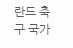란드 축구 국가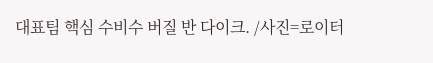대표팀 핵심 수비수 버질 반 다이크. /사진=로이터